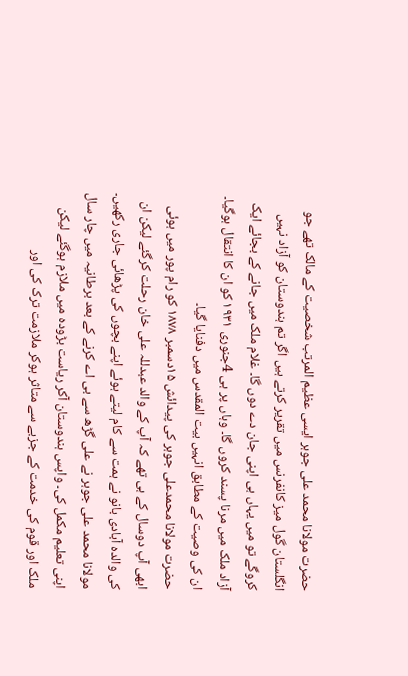حضرت مولانا محمد علی جوہر ایسی عظیم المرتب شخصیت کے مالک تھے جو انگلستان گول میز کانفرنس میں تقریر کرتے ہیں اگر تم ہندوستان کو آزاد نہیں کروگے تو میں یہاں ہی اپنی جان دے دوں گا۔ غلام ملک میں جانے کے بجائے ایک آزاد ملک میں مرنا پسند کروں گا۔ وہاں پر ہی 4جنوری ۱۹۳۱ کو ان کا انتقال ہوگیا۔ ان کی وصیت کے مطابق انہیں بیت المقدس میں دفنایا گیا۔
حضرت مولانا محمدعلی جوہر کی پیدائش ۱۵دسمبر ۱۸۷۸ کو رام پور میں ہوئی ابھی آپ دوسال کے ہی تھے کہ آپ کے والد عبدللہ علی خان رحلت کرگئے لیکن ان کی والدہ آبادی بانو نے ہمت سے کام لیتے ہوئے اپنے بچوں کی پڑھائی جاری رکھیں۔ مولانا محمد علی جوہر نے علی گڑھ سے بی اے کرنے کے بعد برطانیہ میں چار سال اپنی تعلیم مکمل کی۔ واپس ہندوستان آکر ریاست بڑودہ میں ملازم ہوگئے لیکن ملک اور قوم کی خدمت کے جزبے سے متاثر ہوکر ملازمت ترک کی اور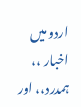اردو میں اخبار ،، ہمدرد،، اور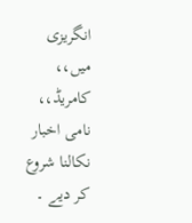انگریزی میں،، کامریڈ،، نامی اخبار نکالنا شروع کر دیے ۔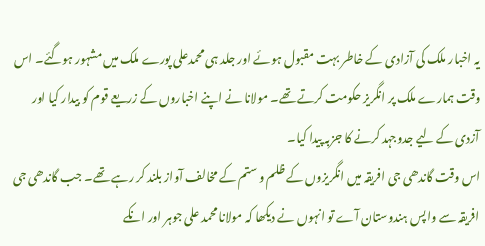یہ اخبار ملک کی آزادی کے خاطر بہت مقبول ہوئے اور جلد ہی محمدعلی پورے ملک میں مشہور ہوگئے۔ اس وقت ہمارے ملک پر انگریز حکومت کرتے تھے۔ مولانا نے اپنے اخباروں کے زریعے قوم کو بیدار کیا اور آزدی کے لیے جدوجہد کرنے کا جزبہ پیدا کیا۔
اس وقت گاندھی جی افریقہ میں انگریزوں کے ظلم و ستم کے مخالف آواز بلند کر رہے تھے۔ جب گاندھی جی افریقہ سے واپس ہندوستان آے تو انہوں نے دیکھا کہ مولانا محمد علی جوہر اور انکے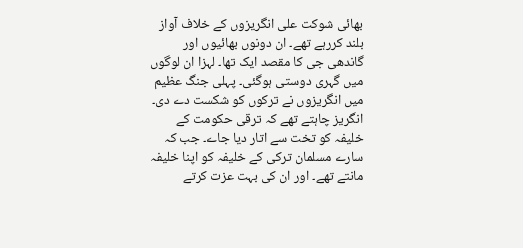بھائی شوکت علی انگریزوں کے خلاف آواز بلند کررہے تھے۔ ان دونوں بھائیوں اور گاندھی جی کا مقصد ایک تھا۔ لہزا ان لوگوں میں گہری دوستی ہوگئی۔ پہلی جنگ عظیم میں انگریزوں نے ترکوں کو شکست دے دی۔ انگریز چاہتے تھے کہ ترقی حکومت کے خلیفہ کو تخت سے اتار دیا جاے۔ جب کہ سارے مسلمان ترکی کے خلیفہ کو اپنا خلیفہ مانتے تھے۔ اور ان کی بہت عزت کرتے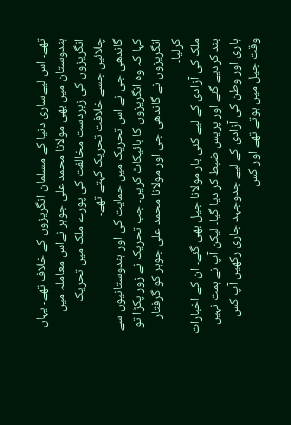تھے۔ اس لیےساری دنیا کے مسلمان انگریزوں کے خلاف تھے۔ یہاں ہندوستان میں بھی مولانا محمد علی جوہر نےاس معاملہ میں انگریزوں کی زبردست مخالفت کی پورے ملک میں تحریک چلائیں جسے خلافت تحریک کہتے تھے۔
گاندھی جی نے اس تحریک میں حمایت کی اور ہندوستانیوں سے کہا کہ وہ انگریزوں کا بائیکاٹ کریں۔ جب تحریک نے زور پکڑا تو انگریزوں نے گاندھی جی اور مولانا محمد علی جوہر کو گرفتار کرلیا۔
ملک کی آزادی کے لیے کئی بار مولانا جیل بھی گئے۔ ان کے اخبارات بند کردیے گئے اور پریس ضبط کر دیا گیا۔ لیکن آپ نے ہمت نہیں ہاری اور وطن کی آزادی کے لیے جدوجہد جاری رکھیں آپ کس وقت جیل میں ہوتے تھے اور کس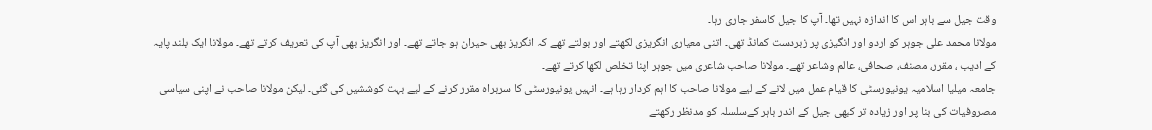وقت جیل سے باہر اس کا اندازہ نہیں تھا۔ آپ کا جیل کاسفر جاری رہا۔
مولانا محمد علی جوہر کو اردو اور انگیزی پر زبردست کمانڈ تھی۔ اتنی معیاری انگریزی لکھتے اور بولتے تھے کہ انگریز بھی حیران ہو جاتے تھے۔ اور انگریز بھی آپ کی تعریف کرتے تھے۔ مولانا ایک بلند پایہ کے ادیب ، مقرر، مصنف، صحافی، عالم وشاعر تھے۔ مولانا صاحب شاعری میں جوہر اپنا تخلص لکھا کرتے تھے۔
جامعہ میلیا اسلامیہ یونیورسٹی کا قیام عمل میں لانے کے لیے مولانا صاحب کا اہم کردار رہا ہے۔ انہیں یونیورسٹی کا سربراہ مقرر کرنے کے لیے بہت کوششیں کی گئی۔ لیکن مولانا صاحب نے اپنی سیاسی مصروفیات کی بنا پر اور زیادہ تر کبھی جیل کے اندر باہر کےسلسلہ کو مدنظر رکھتے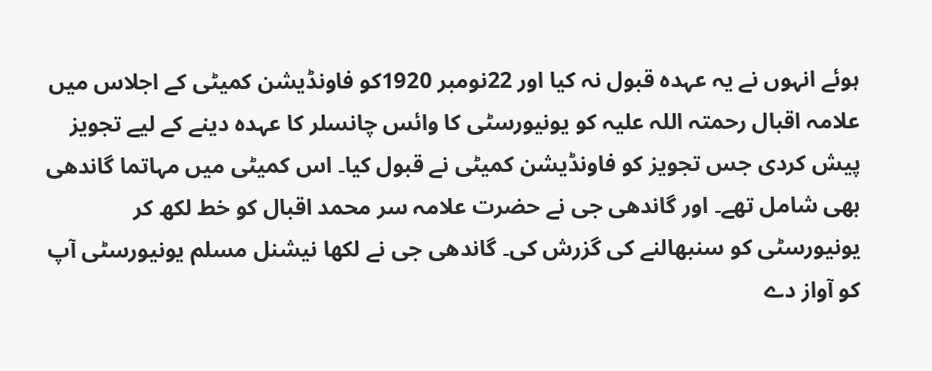ہوئے انہوں نے یہ عہدہ قبول نہ کیا اور 22نومبر 1920کو فاونڈیشن کمیٹی کے اجلاس میں علامہ اقبال رحمتہ اللہ علیہ کو یونیورسٹی کا وائس چانسلر کا عہدہ دینے کے لیے تجویز پیش کردی جس تجویز کو فاونڈیشن کمیٹی نے قبول کیا۔ اس کمیٹی میں مہاتما گاندھی بھی شامل تھے۔ اور گاندھی جی نے حضرت علامہ سر محمد اقبال کو خط لکھ کر یونیورسٹی کو سنبھالنے کی گزرش کی۔ گاندھی جی نے لکھا نیشنل مسلم یونیورسٹی آپ کو آواز دے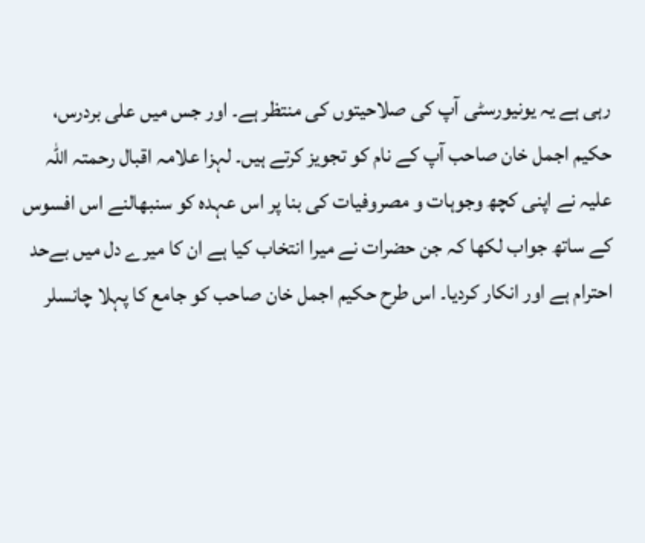رہی ہے یہ یونیورسٹی آپ کی صلاحیتوں کی منتظر ہے۔ اور جس میں علی بردرس، حکیم اجمل خان صاحب آپ کے نام کو تجویز کرتے ہیں۔ لہزا علامہ اقبال رحمتہ اللہ علیہ نے اپنی کچھ وجوہات و مصروفیات کی بنا پر اس عہدہ کو سنبھالنے اس افسوس کے ساتھ جواب لکھا کہ جن حضرات نے میرا انتخاب کیا ہے ان کا میرے دل میں بےحد احترام ہے اور انکار کردیا۔ اس طرح حکیم اجمل خان صاحب کو جامع کا پہلا چانسلر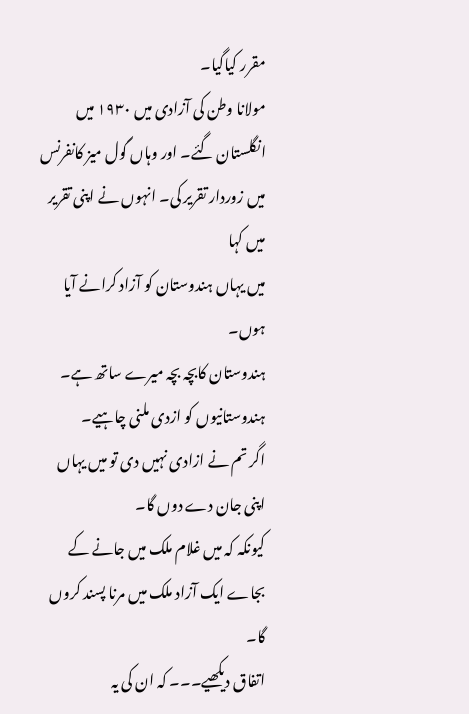مقرر کیاگیا۔
مولانا وطن کی آزادی میں ۱۹۳۰ میں انگلستان گئے۔ اور وہاں گول میز کانفرنس میں زوردار تقریر کی۔ انہوں نے اپنی تقریر میں کہا
میں یہاں ہندوستان کو آزاد کرانے آیا ہوں۔
ہندوستان کابچہ بچہ میرے ساتھ ہے۔
ہندوستانیوں کو ازدی ملنی چاہیے۔
اگر تم نے ازادی نہیں دی تو میں یہاں اپنی جان دے دوں گا۔
کیونکہ کہ میں غلام ملک میں جانے کے بجاے ایک آزاد ملک میں مرنا پسند کروں گا۔
اتفاق دیکھیے۔۔۔ کہ ان کی یہ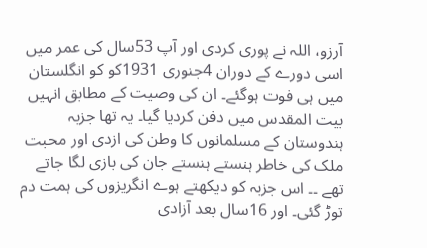آرزو، اللہ نے پوری کردی اور آپ 53سال کی عمر میں اسی دورے کے دوران 4جنوری 1931کو کو انگلستان میں ہی فوت ہوگئے۔ ان کی وصیت کے مطابق انہیں بیت المقدس میں دفن کردیا گیا۔ یہ تھا جزبہ ہندوستان کے مسلمانوں کا وطن کی ازدی اور محبت ملک کی خاطر ہنستے ہنستے جان کی بازی لگا جاتے تھے ۔۔ اس جزبہ کو دیکھتے ہوے انگریزوں کی ہمت دم توڑ گئی۔ اور 16سال بعد آزادی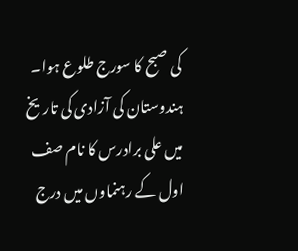کی صبح کا سورج طلوع ہوا۔
ہندوستان کی آزادی کی تاریخ میں علی برادرس کا نام صف اول کے رہنماوں میں درج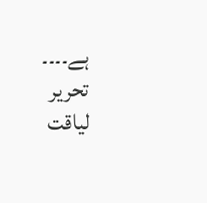ہے۔۔۔۔ تحریر لیاقت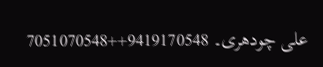علی چودھری۔ 9419170548++7051070548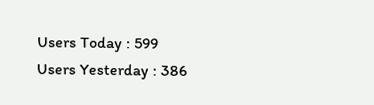Users Today : 599
Users Yesterday : 386